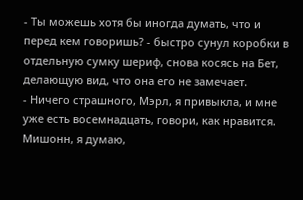- Ты можешь хотя бы иногда думать, что и перед кем говоришь? - быстро сунул коробки в отдельную сумку шериф, снова косясь на Бет, делающую вид, что она его не замечает.
- Ничего страшного, Мэрл, я привыкла, и мне уже есть восемнадцать, говори, как нравится. Мишонн, я думаю,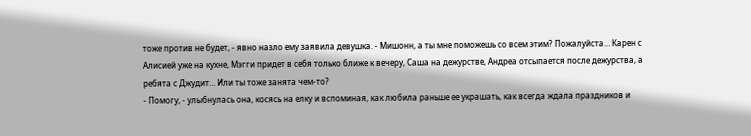тоже против не будет, - явно назло ему заявила девушка. - Мишонн, а ты мне поможешь со всем этим? Пожалуйста… Карен с Алисией уже на кухне, Мэгги придет в себя только ближе к вечеру, Саша на дежурстве, Андреа отсыпается после дежурства, а ребята с Джудит… Или ты тоже занята чем-то?
- Помогу, - улыбнулась она, косясь на елку и вспоминая, как любила раньше ее украшать, как всегда ждала праздников и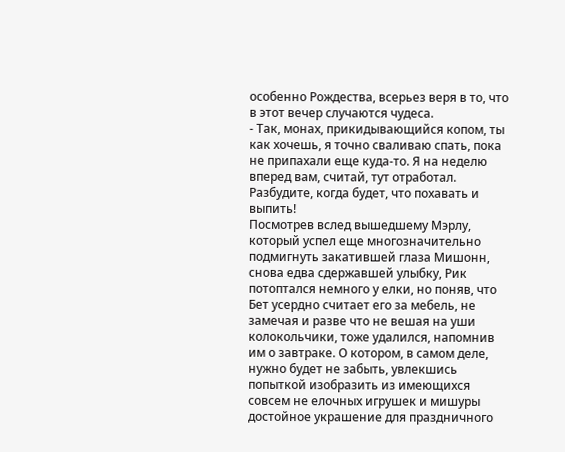особенно Рождества, всерьез веря в то, что в этот вечер случаются чудеса.
- Так, монах, прикидывающийся копом, ты как хочешь, я точно сваливаю спать, пока не припахали еще куда-то. Я на неделю вперед вам, считай, тут отработал. Разбудите, когда будет, что похавать и выпить!
Посмотрев вслед вышедшему Мэрлу, который успел еще многозначительно подмигнуть закатившей глаза Мишонн, снова едва сдержавшей улыбку, Рик потоптался немного у елки, но поняв, что Бет усердно считает его за мебель, не замечая и разве что не вешая на уши колокольчики, тоже удалился, напомнив им о завтраке. О котором, в самом деле, нужно будет не забыть, увлекшись попыткой изобразить из имеющихся совсем не елочных игрушек и мишуры достойное украшение для праздничного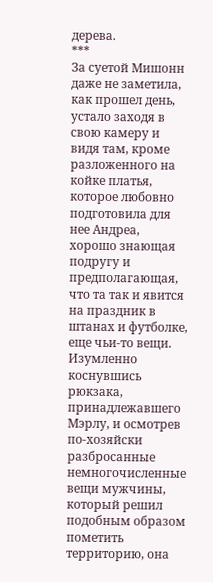дерева.
***
За суетой Мишонн даже не заметила, как прошел день, устало заходя в свою камеру и видя там, кроме разложенного на койке платья, которое любовно подготовила для нее Андреа, хорошо знающая подругу и предполагающая, что та так и явится на праздник в штанах и футболке, еще чьи-то вещи. Изумленно коснувшись рюкзака, принадлежавшего Мэрлу, и осмотрев по-хозяйски разбросанные немногочисленные вещи мужчины, который решил подобным образом пометить территорию, она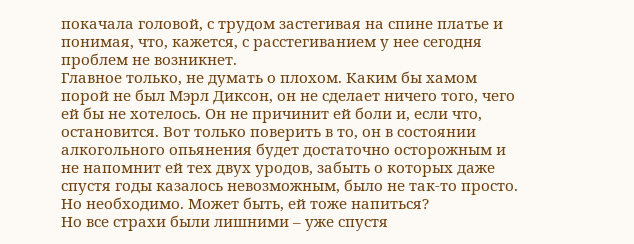покачала головой, с трудом застегивая на спине платье и понимая, что, кажется, с расстегиванием у нее сегодня проблем не возникнет.
Главное только, не думать о плохом. Каким бы хамом порой не был Мэрл Диксон, он не сделает ничего того, чего ей бы не хотелось. Он не причинит ей боли и, если что, остановится. Вот только поверить в то, он в состоянии алкогольного опьянения будет достаточно осторожным и не напомнит ей тех двух уродов, забыть о которых даже спустя годы казалось невозможным, было не так-то просто. Но необходимо. Может быть, ей тоже напиться?
Но все страхи были лишними – уже спустя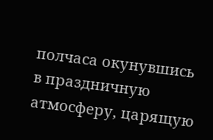полчаса окунувшись в праздничную атмосферу, царящую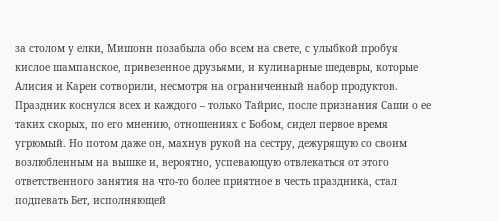за столом у елки, Мишонн позабыла обо всем на свете, с улыбкой пробуя кислое шампанское, привезенное друзьями, и кулинарные шедевры, которые Алисия и Карен сотворили, несмотря на ограниченный набор продуктов. Праздник коснулся всех и каждого – только Тайрис, после признания Саши о ее таких скорых, по его мнению, отношениях с Бобом, сидел первое время угрюмый. Но потом даже он, махнув рукой на сестру, дежурящую со своим возлюбленным на вышке и, вероятно, успевающую отвлекаться от этого ответственного занятия на что-то более приятное в честь праздника, стал подпевать Бет, исполняющей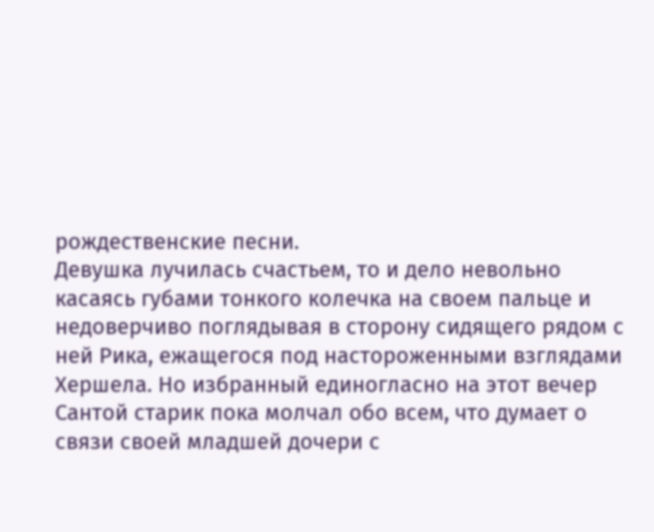рождественские песни.
Девушка лучилась счастьем, то и дело невольно касаясь губами тонкого колечка на своем пальце и недоверчиво поглядывая в сторону сидящего рядом с ней Рика, ежащегося под настороженными взглядами Хершела. Но избранный единогласно на этот вечер Сантой старик пока молчал обо всем, что думает о связи своей младшей дочери с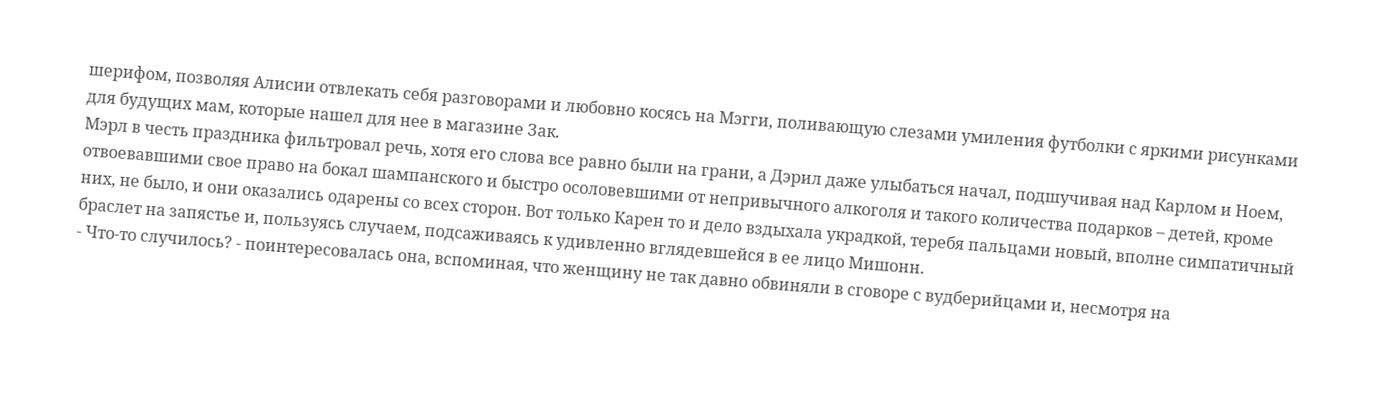шерифом, позволяя Алисии отвлекать себя разговорами и любовно косясь на Мэгги, поливающую слезами умиления футболки с яркими рисунками для будущих мам, которые нашел для нее в магазине Зак.
Мэрл в честь праздника фильтровал речь, хотя его слова все равно были на грани, а Дэрил даже улыбаться начал, подшучивая над Карлом и Ноем, отвоевавшими свое право на бокал шампанского и быстро осоловевшими от непривычного алкоголя и такого количества подарков – детей, кроме них, не было, и они оказались одарены со всех сторон. Вот только Карен то и дело вздыхала украдкой, теребя пальцами новый, вполне симпатичный браслет на запястье и, пользуясь случаем, подсаживаясь к удивленно вглядевшейся в ее лицо Мишонн.
- Что-то случилось? - поинтересовалась она, вспоминая, что женщину не так давно обвиняли в сговоре с вудберийцами и, несмотря на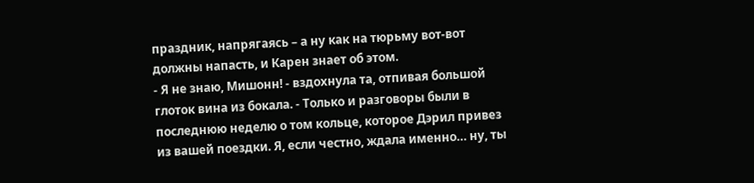праздник, напрягаясь – а ну как на тюрьму вот-вот должны напасть, и Карен знает об этом.
- Я не знаю, Мишонн! - вздохнула та, отпивая большой глоток вина из бокала. - Только и разговоры были в последнюю неделю о том кольце, которое Дэрил привез из вашей поездки. Я, если честно, ждала именно… ну, ты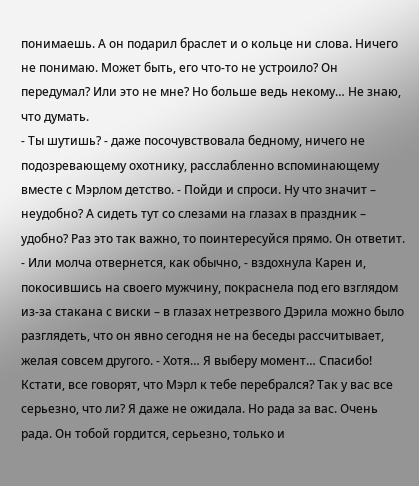понимаешь. А он подарил браслет и о кольце ни слова. Ничего не понимаю. Может быть, его что-то не устроило? Он передумал? Или это не мне? Но больше ведь некому… Не знаю, что думать.
- Ты шутишь? - даже посочувствовала бедному, ничего не подозревающему охотнику, расслабленно вспоминающему вместе с Мэрлом детство. - Пойди и спроси. Ну что значит – неудобно? А сидеть тут со слезами на глазах в праздник – удобно? Раз это так важно, то поинтересуйся прямо. Он ответит.
- Или молча отвернется, как обычно, - вздохнула Карен и, покосившись на своего мужчину, покраснела под его взглядом из-за стакана с виски – в глазах нетрезвого Дэрила можно было разглядеть, что он явно сегодня не на беседы рассчитывает, желая совсем другого. - Хотя… Я выберу момент… Спасибо! Кстати, все говорят, что Мэрл к тебе перебрался? Так у вас все серьезно, что ли? Я даже не ожидала. Но рада за вас. Очень рада. Он тобой гордится, серьезно, только и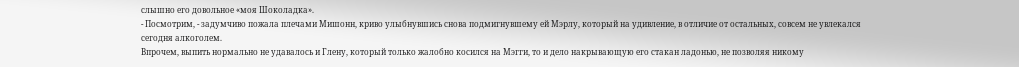слышно его довольное «моя Шоколадка».
- Посмотрим, - задумчиво пожала плечами Мишонн, криво улыбнувшись снова подмигнувшему ей Мэрлу, который на удивление, в отличие от остальных, совсем не увлекался сегодня алкоголем.
Впрочем, выпить нормально не удавалось и Глену, который только жалобно косился на Мэгги, то и дело накрывающую его стакан ладонью, не позволяя никому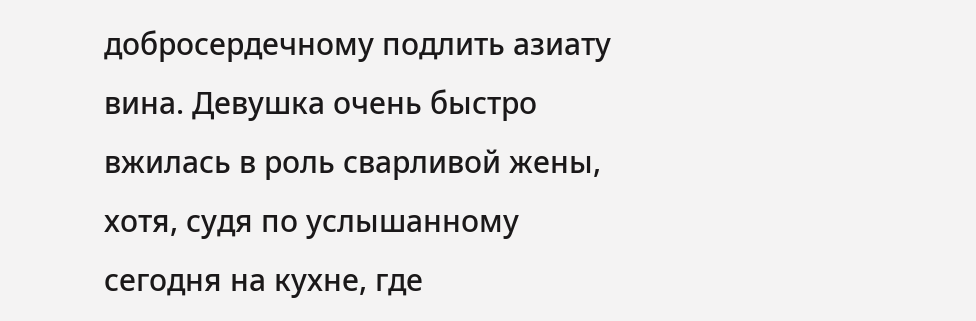добросердечному подлить азиату вина. Девушка очень быстро вжилась в роль сварливой жены, хотя, судя по услышанному сегодня на кухне, где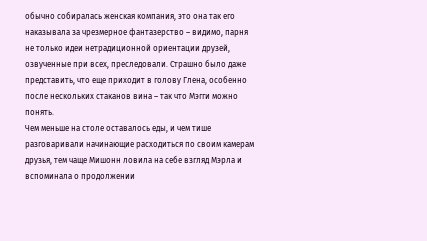обычно собиралась женская компания, это она так его наказывала за чрезмерное фантазерство – видимо, парня не только идеи нетрадиционной ориентации друзей, озвученные при всех, преследовали. Страшно было даже представить, что еще приходит в голову Глена, особенно после нескольких стаканов вина – так что Мэгги можно понять.
Чем меньше на столе оставалось еды, и чем тише разговаривали начинающие расходиться по своим камерам друзья, тем чаще Мишонн ловила на себе взгляд Мэрла и вспоминала о продолжении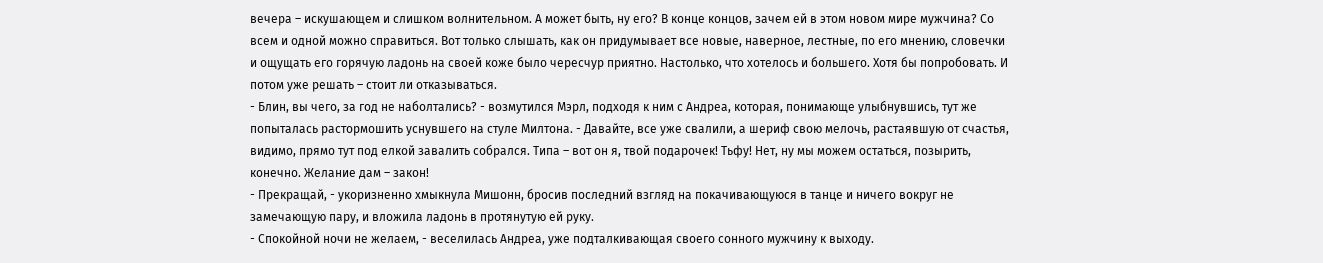вечера – искушающем и слишком волнительном. А может быть, ну его? В конце концов, зачем ей в этом новом мире мужчина? Со всем и одной можно справиться. Вот только слышать, как он придумывает все новые, наверное, лестные, по его мнению, словечки и ощущать его горячую ладонь на своей коже было чересчур приятно. Настолько, что хотелось и большего. Хотя бы попробовать. И потом уже решать – стоит ли отказываться.
- Блин, вы чего, за год не наболтались? - возмутился Мэрл, подходя к ним с Андреа, которая, понимающе улыбнувшись, тут же попыталась растормошить уснувшего на стуле Милтона. - Давайте, все уже свалили, а шериф свою мелочь, растаявшую от счастья, видимо, прямо тут под елкой завалить собрался. Типа – вот он я, твой подарочек! Тьфу! Нет, ну мы можем остаться, позырить, конечно. Желание дам – закон!
- Прекращай, - укоризненно хмыкнула Мишонн, бросив последний взгляд на покачивающуюся в танце и ничего вокруг не замечающую пару, и вложила ладонь в протянутую ей руку.
- Спокойной ночи не желаем, - веселилась Андреа, уже подталкивающая своего сонного мужчину к выходу.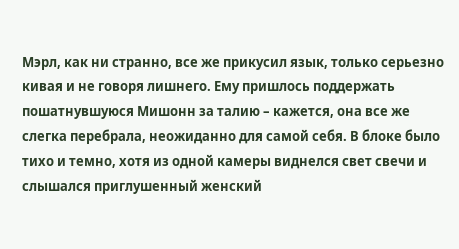Мэрл, как ни странно, все же прикусил язык, только серьезно кивая и не говоря лишнего. Ему пришлось поддержать пошатнувшуюся Мишонн за талию – кажется, она все же слегка перебрала, неожиданно для самой себя. В блоке было тихо и темно, хотя из одной камеры виднелся свет свечи и слышался приглушенный женский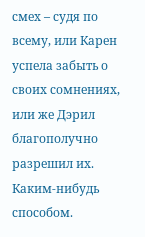смех – судя по всему, или Карен успела забыть о своих сомнениях, или же Дэрил благополучно разрешил их. Каким-нибудь способом.